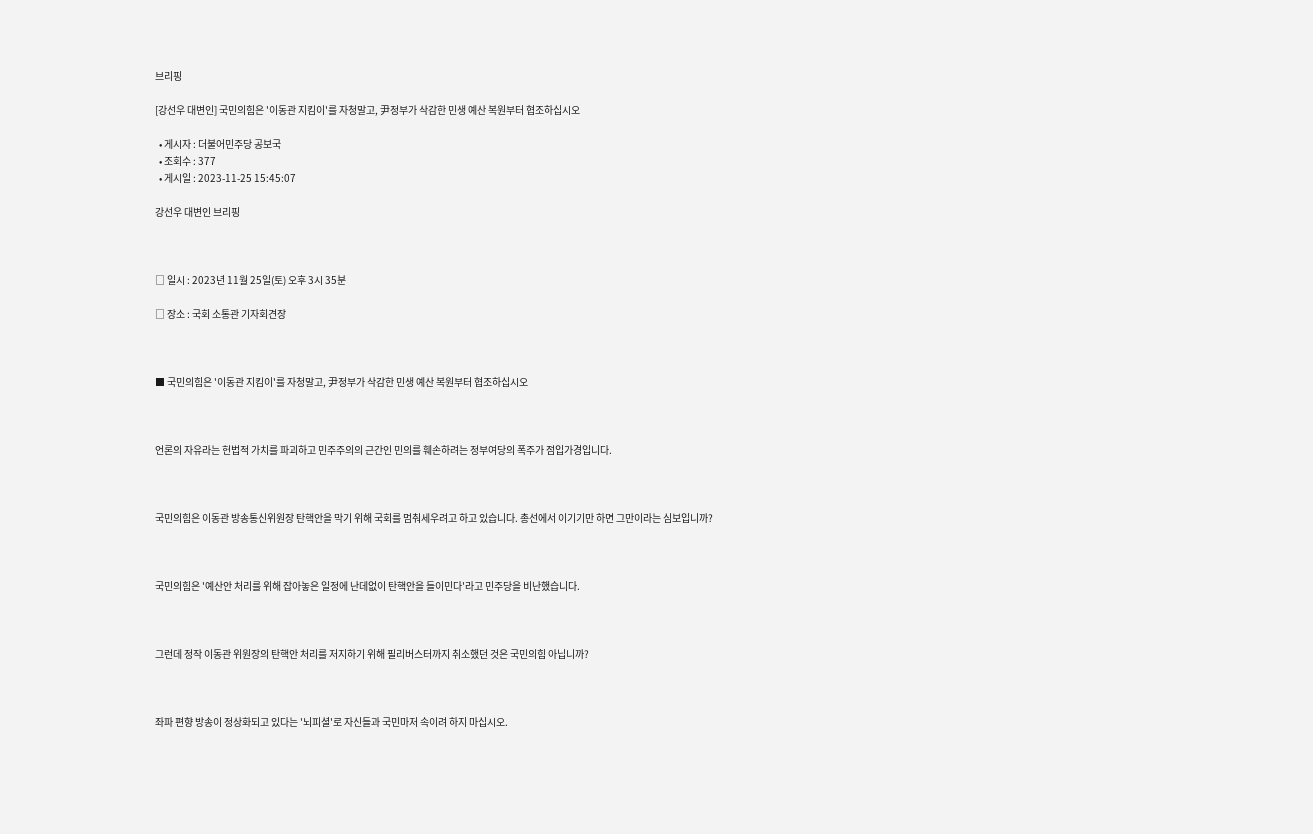브리핑

[강선우 대변인] 국민의힘은 '이동관 지킴이'를 자청말고, 尹정부가 삭감한 민생 예산 복원부터 협조하십시오

  • 게시자 : 더불어민주당 공보국
  • 조회수 : 377
  • 게시일 : 2023-11-25 15:45:07

강선우 대변인 브리핑



□ 일시 : 2023년 11월 25일(토) 오후 3시 35분

□ 장소 : 국회 소통관 기자회견장



■ 국민의힘은 '이동관 지킴이'를 자청말고, 尹정부가 삭감한 민생 예산 복원부터 협조하십시오



언론의 자유라는 헌법적 가치를 파괴하고 민주주의의 근간인 민의를 훼손하려는 정부여당의 폭주가 점입가경입니다.



국민의힘은 이동관 방송통신위원장 탄핵안을 막기 위해 국회를 멈춰세우려고 하고 있습니다. 총선에서 이기기만 하면 그만이라는 심보입니까?



국민의힘은 '예산안 처리를 위해 잡아놓은 일정에 난데없이 탄핵안을 들이민다'라고 민주당을 비난했습니다.



그런데 정작 이동관 위원장의 탄핵안 처리를 저지하기 위해 필리버스터까지 취소했던 것은 국민의힘 아닙니까?



좌파 편향 방송이 정상화되고 있다는 '뇌피셜'로 자신들과 국민마저 속이려 하지 마십시오.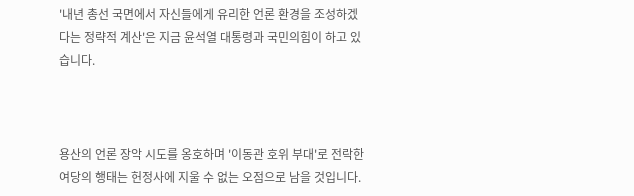'내년 총선 국면에서 자신들에게 유리한 언론 환경을 조성하겠다는 정략적 계산'은 지금 윤석열 대통령과 국민의힘이 하고 있습니다.



용산의 언론 장악 시도를 옹호하며 '이동관 호위 부대'로 전락한 여당의 행태는 헌정사에 지울 수 없는 오점으로 남을 것입니다.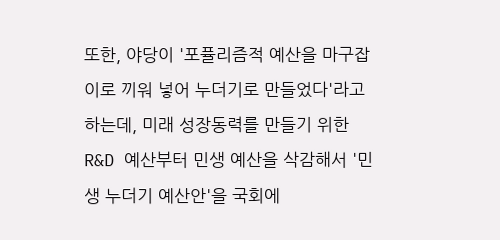또한, 야당이 '포퓰리즘적 예산을 마구잡이로 끼워 넣어 누더기로 만들었다'라고 하는데, 미래 성장동력를 만들기 위한 R&D 예산부터 민생 예산을 삭감해서 '민생 누더기 예산안'을 국회에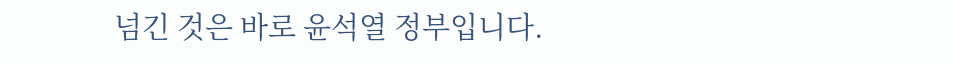넘긴 것은 바로 윤석열 정부입니다.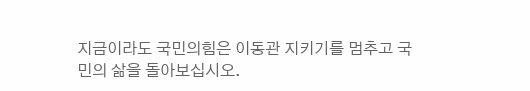지금이라도 국민의힘은 이동관 지키기를 멈추고 국민의 삶을 돌아보십시오.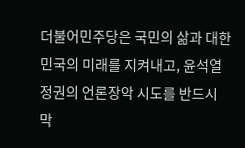더불어민주당은 국민의 삶과 대한민국의 미래를 지켜내고, 윤석열 정권의 언론장악 시도를 반드시 막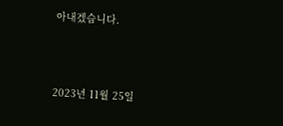아내겠습니다.



2023년 11월 25일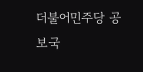더불어민주당 공보국